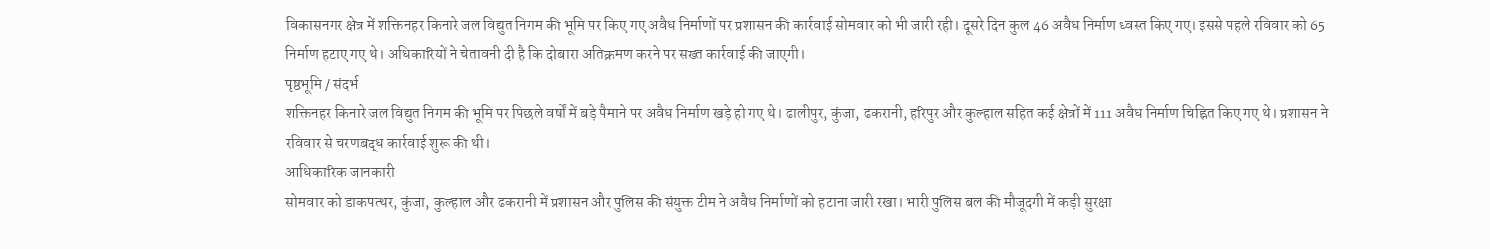विकासनगर क्षेत्र में शक्तिनहर किनारे जल विद्युत निगम की भूमि पर किए गए अवैध निर्माणों पर प्रशासन की कार्रवाई सोमवार को भी जारी रही। दूसरे दिन कुल 46 अवैध निर्माण ध्वस्त किए गए। इससे पहले रविवार को 65 निर्माण हटाए गए थे। अधिकारियों ने चेतावनी दी है कि दोबारा अतिक्रमण करने पर सख्त कार्रवाई की जाएगी।
पृष्ठभूमि / संदर्भ
शक्तिनहर किनारे जल विद्युत निगम की भूमि पर पिछले वर्षों में बड़े पैमाने पर अवैध निर्माण खड़े हो गए थे। ढालीपुर, कुंजा, ढकरानी, हरिपुर और कुल्हाल सहित कई क्षेत्रों में 111 अवैध निर्माण चिह्नित किए गए थे। प्रशासन ने रविवार से चरणबद्ध कार्रवाई शुरू की थी।
आधिकारिक जानकारी
सोमवार को डाकपत्थर, कुंजा, कुल्हाल और ढकरानी में प्रशासन और पुलिस की संयुक्त टीम ने अवैध निर्माणों को हटाना जारी रखा। भारी पुलिस बल की मौजूदगी में कड़ी सुरक्षा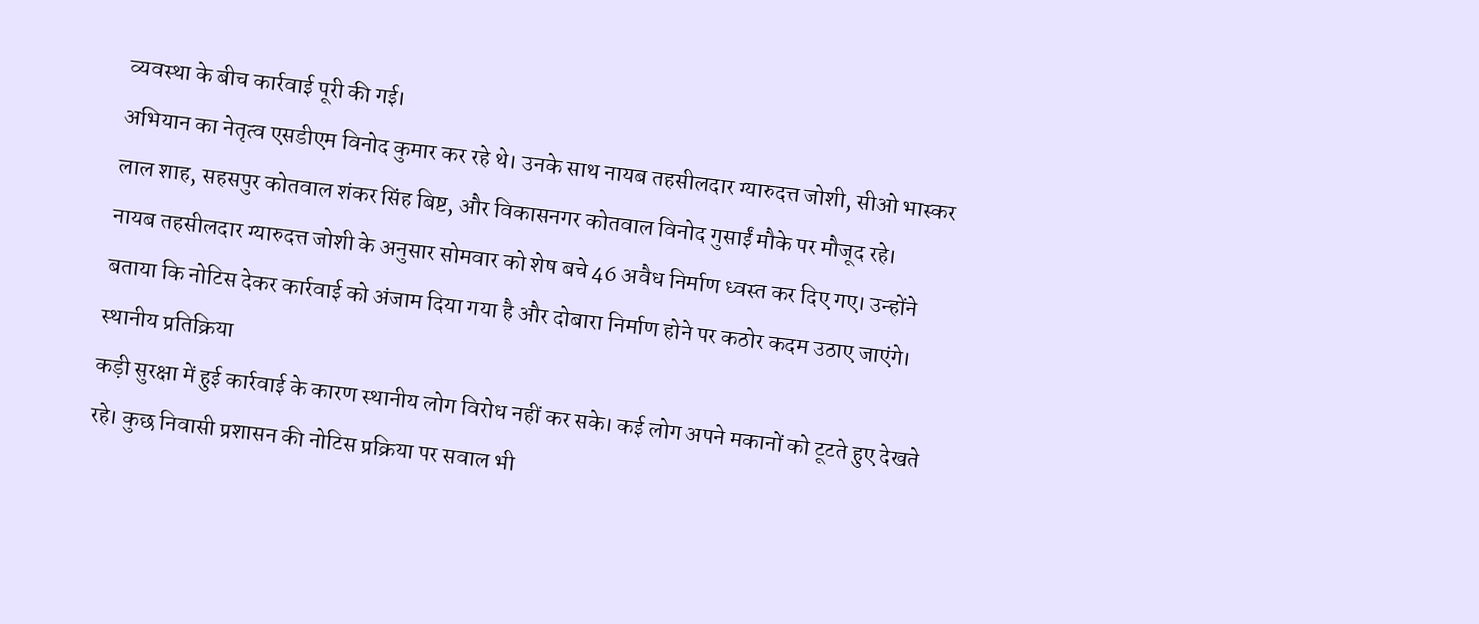व्यवस्था के बीच कार्रवाई पूरी की गई।
अभियान का नेतृत्व एसडीएम विनोद कुमार कर रहे थे। उनके साथ नायब तहसीलदार ग्यारुदत्त जोशी, सीओ भास्कर लाल शाह, सहसपुर कोतवाल शंकर सिंह बिष्ट, और विकासनगर कोतवाल विनोद गुसाईं मौके पर मौजूद रहे।
नायब तहसीलदार ग्यारुदत्त जोशी के अनुसार सोमवार को शेष बचे 46 अवैध निर्माण ध्वस्त कर दिए गए। उन्होंने बताया कि नोटिस देकर कार्रवाई को अंजाम दिया गया है और दोबारा निर्माण होने पर कठोर कदम उठाए जाएंगे।
स्थानीय प्रतिक्रिया
कड़ी सुरक्षा में हुई कार्रवाई के कारण स्थानीय लोग विरोध नहीं कर सके। कई लोग अपने मकानों को टूटते हुए देखते रहे। कुछ निवासी प्रशासन की नोटिस प्रक्रिया पर सवाल भी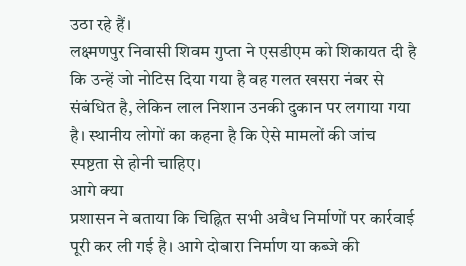उठा रहे हैं।
लक्ष्मणपुर निवासी शिवम गुप्ता ने एसडीएम को शिकायत दी है कि उन्हें जो नोटिस दिया गया है वह गलत खसरा नंबर से संबंधित है, लेकिन लाल निशान उनकी दुकान पर लगाया गया है। स्थानीय लोगों का कहना है कि ऐसे मामलों की जांच स्पष्टता से होनी चाहिए।
आगे क्या
प्रशासन ने बताया कि चिह्नित सभी अवैध निर्माणों पर कार्रवाई पूरी कर ली गई है। आगे दोबारा निर्माण या कब्जे की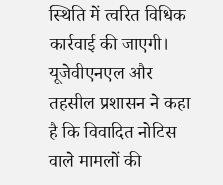स्थिति में त्वरित विधिक कार्रवाई की जाएगी। यूजेवीएनएल और तहसील प्रशासन ने कहा है कि विवादित नोटिस वाले मामलों की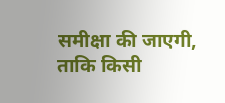समीक्षा की जाएगी, ताकि किसी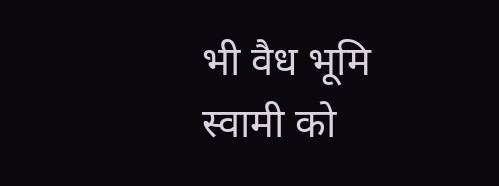भी वैध भूमि स्वामी को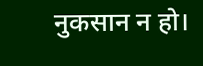नुकसान न हो।